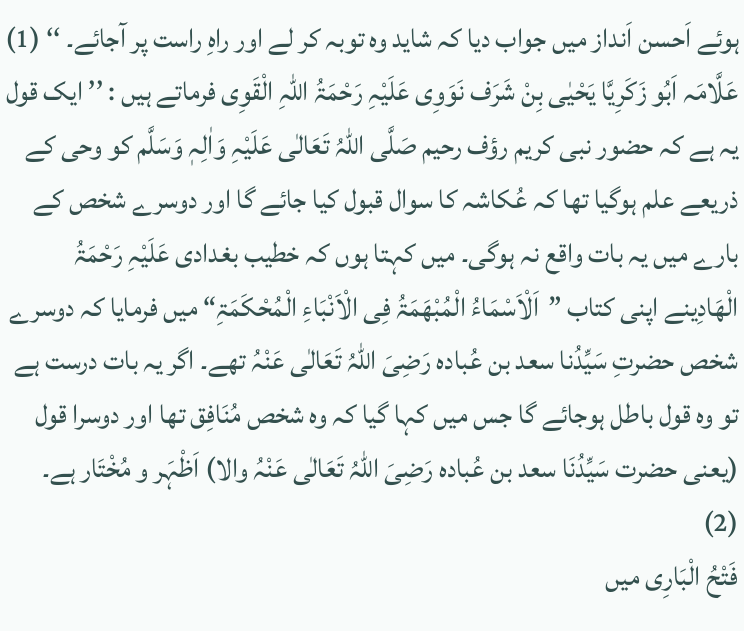ہوئے اَحسن اَنداز میں جواب دیا کہ شاید وہ توبہ کر لے اور راہِ راست پر آجائے۔ ‘‘ (1)
عَلَّامَہ اَبُو زَکَرِیَّا یَحْیٰی بِنْ شَرَف نَوَوِی عَلَیْہِ رَحْمَۃُ اللّٰہِ الْقَوِی فرماتے ہیں : ’’ ایک قول یہ ہے کہ حضور نبی کریم رؤف رحیم صَلَّی اللہُ تَعَالٰی عَلَیْہِ وَاٰلِہٖ وَسَلَّم کو وحی کے ذریعے علم ہوگیا تھا کہ عُکاشہ کا سوال قبول کیا جائے گا اور دوسرے شخص کے بارے میں یہ بات واقع نہ ہوگی۔ میں کہتا ہوں کہ خطیب بغدادی عَلَیْہِ رَحْمَۃُ الْھَادِینے اپنی کتاب ”اَلْاَسْمَاءُ الْمُبْھَمَۃُ فِی الْاَنْبَاءِ الْمُحْکَمَۃِ“ میں فرمایا کہ دوسرے شخص حضرتِ سَیِّدُنا سعد بن عُبادہ رَضِیَ اللہُ تَعَالٰی عَنْہُ تھے۔ اگر یہ بات درست ہے تو وہ قول باطل ہوجائے گا جس میں کہا گیا کہ وہ شخص مُنَافِق تھا اور دوسرا قول (یعنی حضرت سَیِّدُنَا سعد بن عُبادہ رَضِیَ اللہُ تَعَالٰی عَنْہُ والا) اَظْہَر و مُخْتَار ہے۔ (2)
فَتْحُ الْبَارِی میں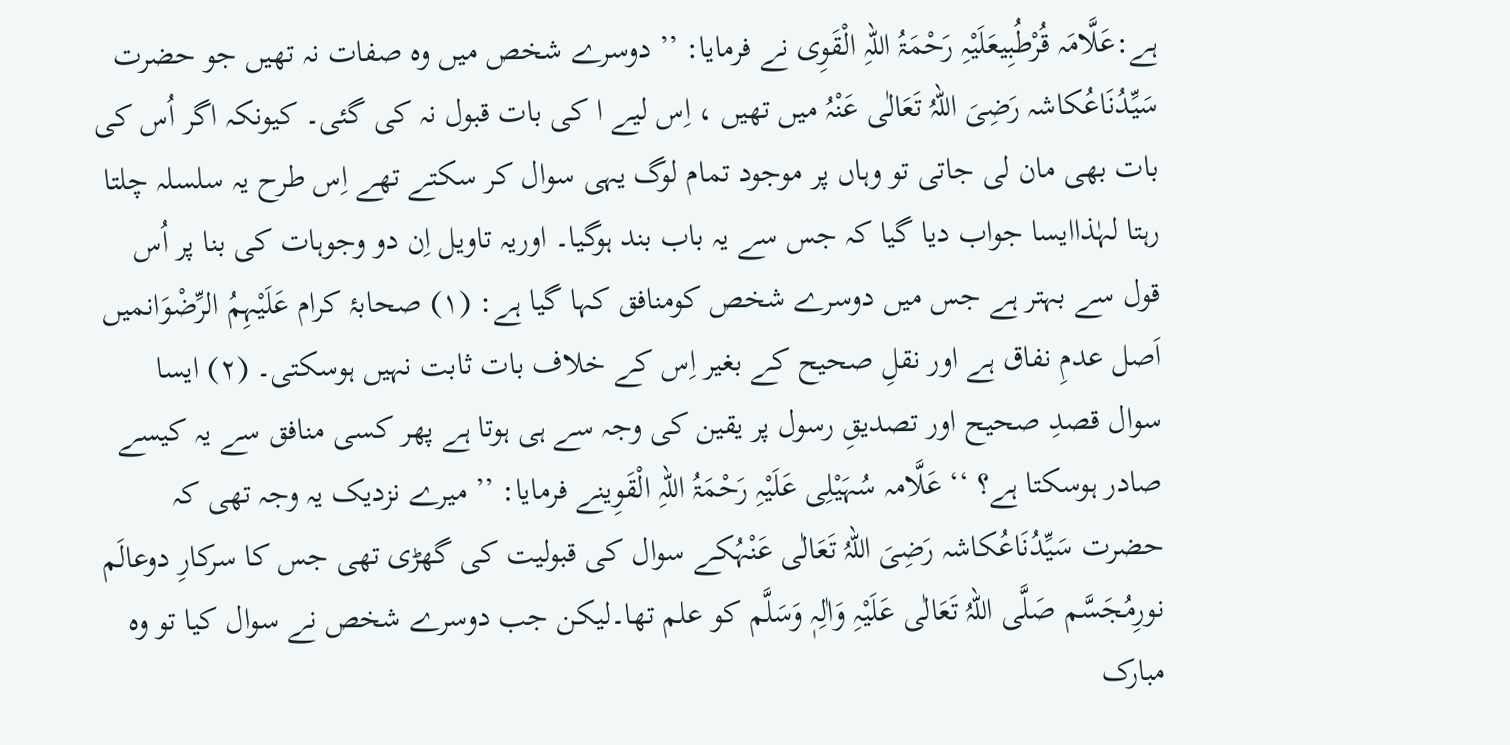ہے:عَلَّامَہ قُرْطُبِیعَلَیْہِ رَحْمَۃُ اللہِ الْقَوِی نے فرمایا: ’’ دوسرے شخص میں وہ صفات نہ تھیں جو حضرت سَیِّدُنَاعُکاشہ رَضِیَ اللہُ تَعَالٰی عَنْہُ میں تھیں ، اِس لیے ا کی بات قبول نہ کی گئی۔ کیونکہ اگر اُس کی بات بھی مان لی جاتی تو وہاں پر موجود تمام لوگ یہی سوال کر سکتے تھے اِس طرح یہ سلسلہ چلتا رہتا لہٰذاایسا جواب دیا گیا کہ جس سے یہ باب بند ہوگیا۔ اوریہ تاویل اِن دو وجوہات کی بنا پر اُس قول سے بہتر ہے جس میں دوسرے شخص کومنافق کہا گیا ہے: (۱) صحابۂ کرام عَلَیْہِمُ الرِّضْوَانمیں اَصل عدمِ نفاق ہے اور نقلِ صحیح کے بغیر اِس کے خلاف بات ثابت نہیں ہوسکتی۔ (۲) ایسا سوال قصدِ صحیح اور تصدیقِ رسول پر یقین کی وجہ سے ہی ہوتا ہے پھر کسی منافق سے یہ کیسے صادر ہوسکتا ہے؟ ‘‘ عَلَّامہ سُہَیْلِی عَلَیْہِ رَحْمَۃُ اللہِ الْقَوِینے فرمایا: ’’ میرے نزدیک یہ وجہ تھی کہ حضرت سَیِّدُنَاعُکاشہ رَضِیَ اللہُ تَعَالٰی عَنْہُکے سوال کی قبولیت کی گھڑی تھی جس کا سرکارِ دوعالَم نورِمُجَسَّم صَلَّی اللہُ تَعَالٰی عَلَیْہِ وَاٰلِہٖ وَسَلَّم کو علم تھا۔لیکن جب دوسرے شخص نے سوال کیا تو وہ مبارک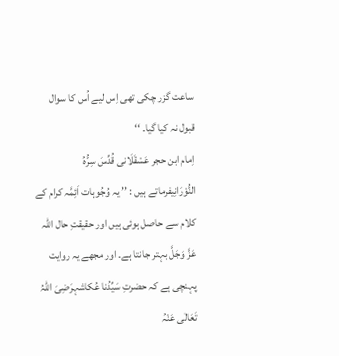ساعت گزر چکی تھی اِس لیے اُس کا سوال قبول نہ کیا گیا۔ ‘‘
اِمام ابن حجر عَسْقَلَانی قُدِّسَ سِرُّہُ النُّوْرَانِیفرماتے ہیں : ’’ یہ وُجُوہات اَئِمَّہ کرام کے کلام سے حاصل ہوئی ہیں اور حقیقتِ حال اللہ عَزَّ وَجَلَّ بہتر جانتا ہے۔ اور مجھے یہ روایت پہنچی ہے کہ حضرتِ سَیِّدُنا عُکاشہرَضِیَ اللہُ تَعَالٰی عَنْہُ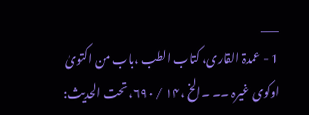___
1 - عمدۃ القاری، کتاب الطب ،باب من اکتویٰ اوکوی غیرہ ۔۔ ۔الخ ،۱۴ / ۶۹۰، تحت الحدیث: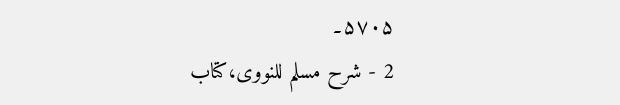۵۷۰۵۔
2 - شرح مسلم للنووی،کتاب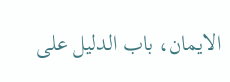الایمان، باب الدلیل علی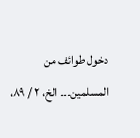دخول طوائف من المسلمین۔۔۔ الخ، ۲ / ۸۹،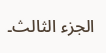الجزء الثالث۔